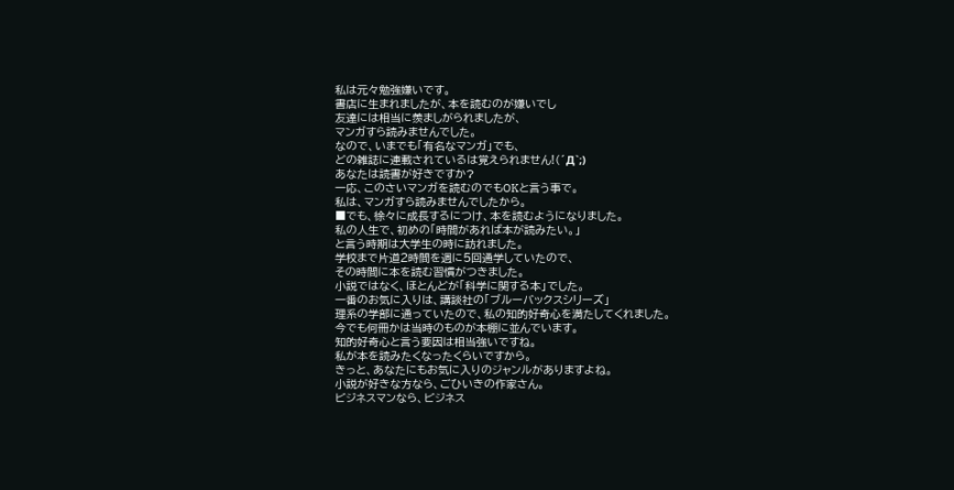私は元々勉強嫌いです。
書店に生まれましたが、本を読むのが嫌いでし
友達には相当に羨ましがられましたが、
マンガすら読みませんでした。
なので、いまでも「有名なマンガ」でも、
どの雑誌に連載されているは覚えられません!(´Д`;)
あなたは読書が好きですか?
一応、このさいマンガを読むのでもOKと言う事で。
私は、マンガすら読みませんでしたから。
■でも、徐々に成長するにつけ、本を読むようになりました。
私の人生で、初めの「時間があれば本が読みたい。」
と言う時期は大学生の時に訪れました。
学校まで片道2時間を週に5回通学していたので、
その時間に本を読む習慣がつきました。
小説ではなく、ほとんどが「科学に関する本」でした。
一番のお気に入りは、講談社の「ブルーバックスシリーズ」
理系の学部に通っていたので、私の知的好奇心を満たしてくれました。
今でも何冊かは当時のものが本棚に並んでいます。
知的好奇心と言う要因は相当強いですね。
私が本を読みたくなったくらいですから。
きっと、あなたにもお気に入りのジャンルがありますよね。
小説が好きな方なら、ごひいきの作家さん。
ビジネスマンなら、ビジネス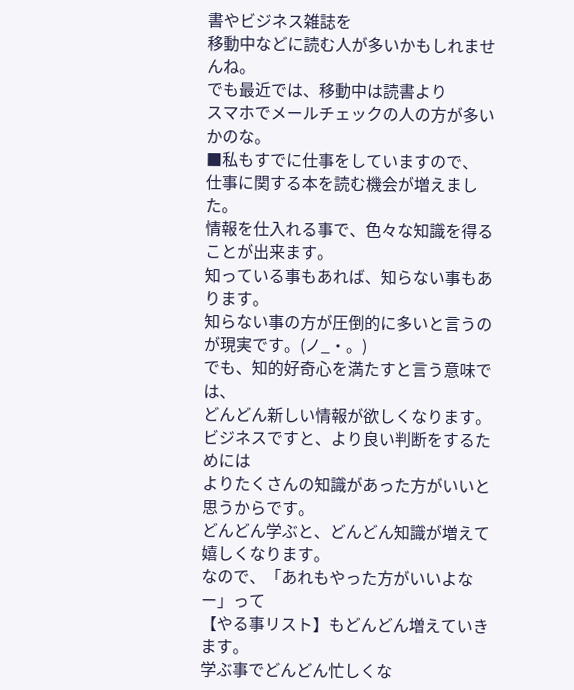書やビジネス雑誌を
移動中などに読む人が多いかもしれませんね。
でも最近では、移動中は読書より
スマホでメールチェックの人の方が多いかのな。
■私もすでに仕事をしていますので、
仕事に関する本を読む機会が増えました。
情報を仕入れる事で、色々な知識を得ることが出来ます。
知っている事もあれば、知らない事もあります。
知らない事の方が圧倒的に多いと言うのが現実です。(ノ_・。)
でも、知的好奇心を満たすと言う意味では、
どんどん新しい情報が欲しくなります。
ビジネスですと、より良い判断をするためには
よりたくさんの知識があった方がいいと思うからです。
どんどん学ぶと、どんどん知識が増えて嬉しくなります。
なので、「あれもやった方がいいよなー」って
【やる事リスト】もどんどん増えていきます。
学ぶ事でどんどん忙しくな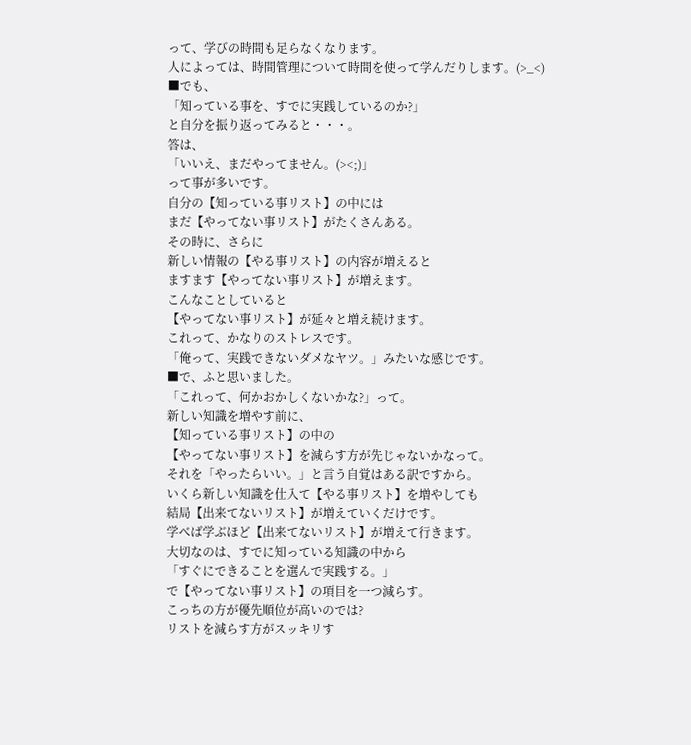って、学びの時間も足らなくなります。
人によっては、時間管理について時間を使って学んだりします。(>_<)
■でも、
「知っている事を、すでに実践しているのか?」
と自分を振り返ってみると・・・。
答は、
「いいえ、まだやってません。(><;)」
って事が多いです。
自分の【知っている事リスト】の中には
まだ【やってない事リスト】がたくさんある。
その時に、さらに
新しい情報の【やる事リスト】の内容が増えると
ますます【やってない事リスト】が増えます。
こんなことしていると
【やってない事リスト】が延々と増え続けます。
これって、かなりのストレスです。
「俺って、実践できないダメなヤツ。」みたいな感じです。
■で、ふと思いました。
「これって、何かおかしくないかな?」って。
新しい知識を増やす前に、
【知っている事リスト】の中の
【やってない事リスト】を減らす方が先じゃないかなって。
それを「やったらいい。」と言う自覚はある訳ですから。
いくら新しい知識を仕入て【やる事リスト】を増やしても
結局【出来てないリスト】が増えていくだけです。
学べば学ぶほど【出来てないリスト】が増えて行きます。
大切なのは、すでに知っている知識の中から
「すぐにできることを選んで実践する。」
で【やってない事リスト】の項目を一つ減らす。
こっちの方が優先順位が高いのでは?
リストを減らす方がスッキリす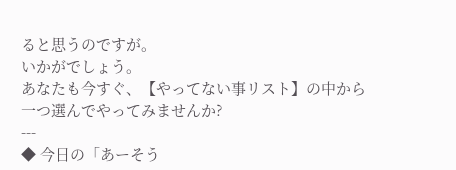ると思うのですが。
いかがでしょう。
あなたも今すぐ、【やってない事リスト】の中から
一つ選んでやってみませんか?
---
◆ 今日の「あーそう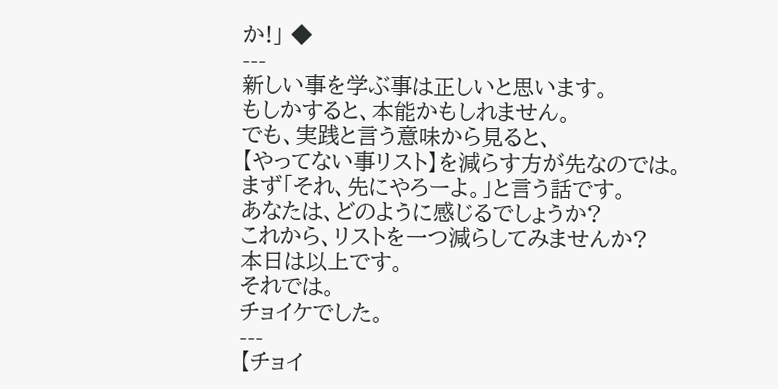か!」 ◆
---
新しい事を学ぶ事は正しいと思います。
もしかすると、本能かもしれません。
でも、実践と言う意味から見ると、
【やってない事リスト】を減らす方が先なのでは。
まず「それ、先にやろーよ。」と言う話です。
あなたは、どのように感じるでしょうか?
これから、リストを一つ減らしてみませんか?
本日は以上です。
それでは。
チョイケでした。
---
【チョイ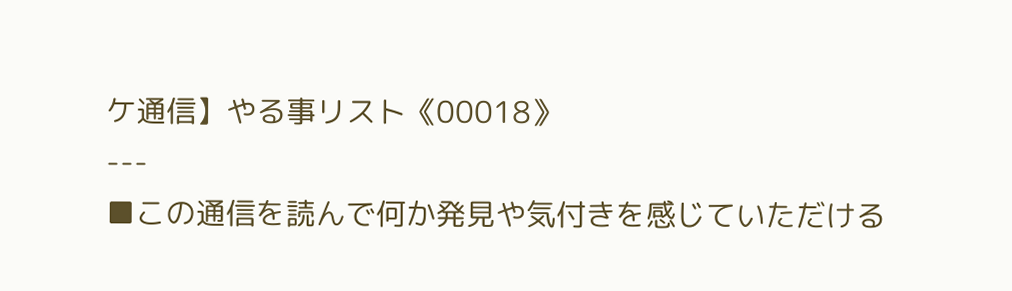ケ通信】やる事リスト《00018》
---
■この通信を読んで何か発見や気付きを感じていただける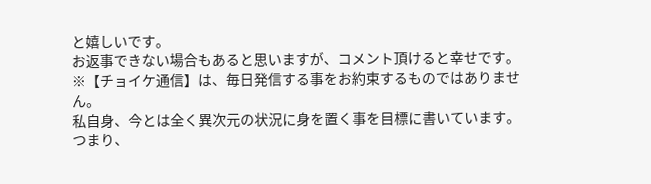と嬉しいです。
お返事できない場合もあると思いますが、コメント頂けると幸せです。
※【チョイケ通信】は、毎日発信する事をお約束するものではありません。
私自身、今とは全く異次元の状況に身を置く事を目標に書いています。
つまり、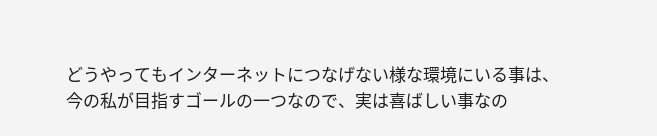どうやってもインターネットにつなげない様な環境にいる事は、
今の私が目指すゴールの一つなので、実は喜ばしい事なの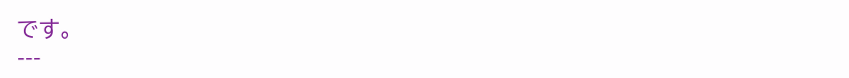です。
---